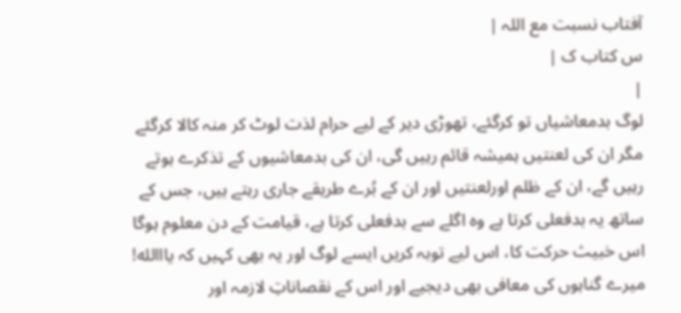آفتاب نسبت مع اللہ |
س کتاب ک |
|
لوگ بدمعاشیاں تو کرگئے، تھوڑی دیر کے لیے حرام لذت لوٹ کر منہ کالا کرگئے مگر ان کی لعنتیں ہمیشہ قائم رہیں گی، ان کی بدمعاشیوں کے تذکرے ہوتے رہیں گے، ان کے ظلم اورلعنتیں اور ان کے بُرے طریقے جاری رہتے ہیں، جس کے ساتھ یہ بدفعلی کرتا ہے وہ اگلے سے بدفعلی کرتا ہے، قیامت کے دن معلوم ہوگا اس خبیث حرکت کا، اس لیے توبہ کریں ایسے لوگ اور یہ بھی کہیں کہ یااالله! میرے گناہوں کی معافی بھی دیجیے اور اس کے نقصاناتِ لازمہ اور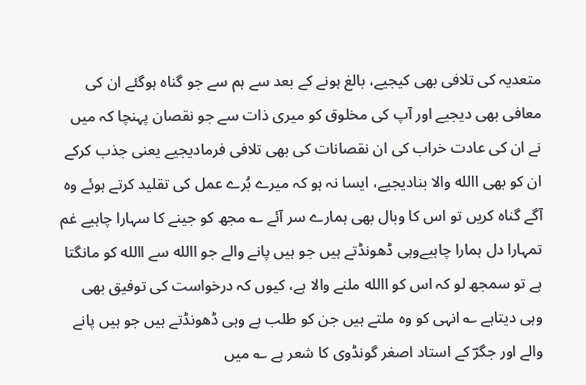متعدیہ کی تلافی بھی کیجیے، بالغ ہونے کے بعد سے ہم سے جو گناہ ہوگئے ان کی معافی بھی دیجیے اور آپ کی مخلوق کو میری ذات سے جو نقصان پہنچا کہ میں نے ان کی عادت خراب کی ان نقصانات کی بھی تلافی فرمادیجیے یعنی جذب کرکے ان کو بھی االله والا بنادیجیے، ایسا نہ ہو کہ میرے بُرے عمل کی تقلید کرتے ہوئے وہ آگے گناہ کریں تو اس کا وبال بھی ہمارے سر آئے ؎ مجھ کو جینے کا سہارا چاہیے غم تمہارا دل ہمارا چاہیےوہی ڈھونڈتے ہیں جو ہیں پانے والے جو االله سے االله کو مانگتا ہے تو سمجھ لو کہ اس کو االله ملنے والا ہے، کیوں کہ درخواست کی توفیق بھی وہی دیتاہے ؎ انہی کو وہ ملتے ہیں جن کو طلب ہے وہی ڈھونڈتے ہیں جو ہیں پانے والے اور جگرؔ کے استاد اصغر گونڈوی کا شعر ہے ؎ میں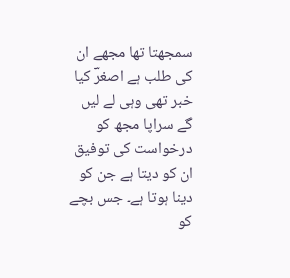سمجھتا تھا مجھے ان کی طلب ہے اصغرؔ کیا خبر تھی وہی لے لیں گے سراپا مجھ کو درخواست کی توفیق ان کو دیتا ہے جن کو دینا ہوتا ہے۔ جس بچے کو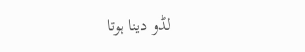لڈو دینا ہوتا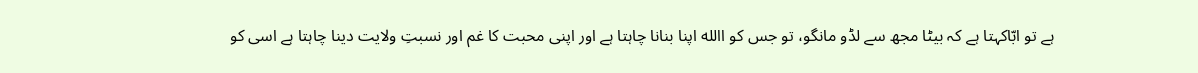ہے تو ابّاکہتا ہے کہ بیٹا مجھ سے لڈو مانگو، تو جس کو االله اپنا بنانا چاہتا ہے اور اپنی محبت کا غم اور نسبتِ ولایت دینا چاہتا ہے اسی کو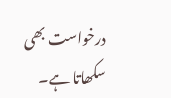درخواست بھی سکھاتا ہے۔